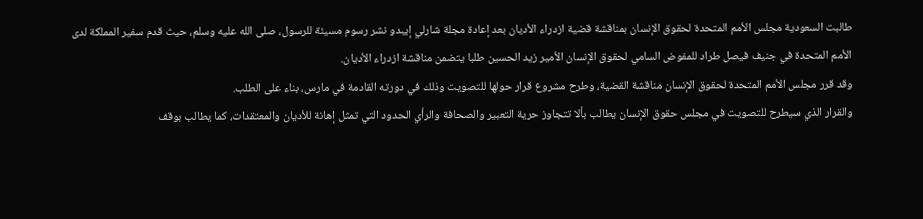طالبت السعودية مجلس الأمم المتحدة لحقوق الإنسان بمناقشة قضية ازدراء الأديان بعد إعادة مجلة شارلي إيبدو نشر رسوم مسيئة للرسول، صلى الله عليه وسلم، حيث قدم سفير المملكة لدى الأمم المتحدة في جنيف فيصل طراد للمفوض السامي لحقوق الإنسان الأمير زيد الحسين طلبا يتضمن مناقشة ازدراء الأديان.
وقد قرر مجلس الأمم المتحدة لحقوق الإنسان مناقشة القضية، وطرح مشروع قرار حولها للتصويت وذلك في دورته القادمة في مارس، بناء على الطلب.
والقرار الذي سيطرح للتصويت في مجلس حقوق الإنسان يطالب بألا تتجاوز حرية التعبير والصحافة والرأي الحدود التي تمثل إهانة للأديان والمعتقدات، كما يطالب بوقف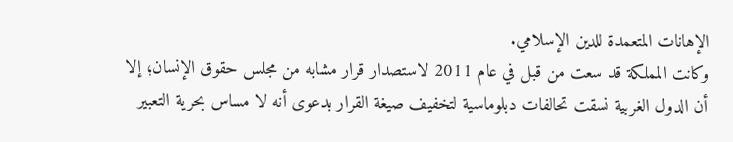الإهانات المتعمدة للدين الإسلامي.
وكانت المملكة قد سعت من قبل في عام 2011 لاستصدار قرار مشابه من مجلس حقوق الإنسان؛ إلا أن الدول الغربية نسقت تحالفات دبلوماسية لتخفيف صيغة القرار بدعوى أنه لا مساس بحرية التعبير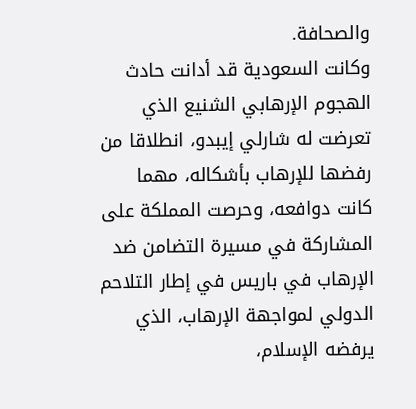والصحافة.
وكانت السعودية قد أدانت حادث الهجوم الإرهابي الشنيع الذي تعرضت له شارلي إيبدو، انطلاقا من رفضها للإرهاب بأشكاله، مهما كانت دوافعه، وحرصت المملكة على المشاركة في مسيرة التضامن ضد الإرهاب في باريس في إطار التلاحم الدولي لمواجهة الإرهاب، الذي يرفضه الإسلام،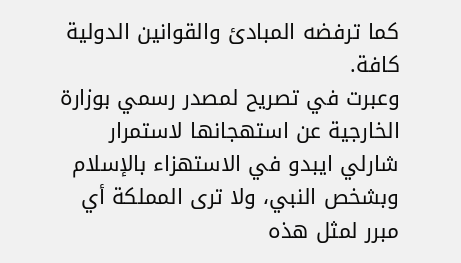كما ترفضه المبادئ والقوانين الدولية كافة.
وعبرت في تصريح لمصدر رسمي بوزارة الخارجية عن استهجانها لاستمرار شارلي ايبدو في الاستهزاء بالإسلام وبشخص النبي، ولا ترى المملكة أي مبرر لمثل هذه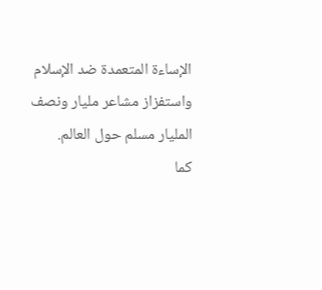الإساءة المتعمدة ضد الإسلام واستفزاز مشاعر مليار ونصف المليار مسلم حول العالم.
كما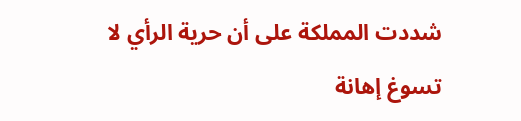شددت المملكة على أن حرية الرأي لا تسوغ إهانة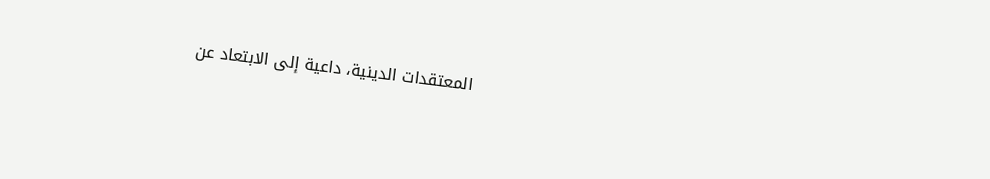المعتقدات الدينية، داعية إلى الابتعاد عن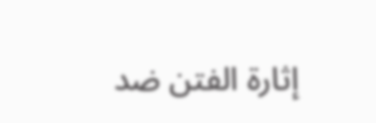إثارة الفتن ضد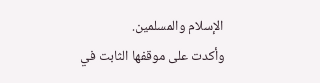الإسلام والمسلمين.
وأكدت على موقفها الثابت في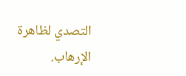التصدي لظاهرة الإرهاب.